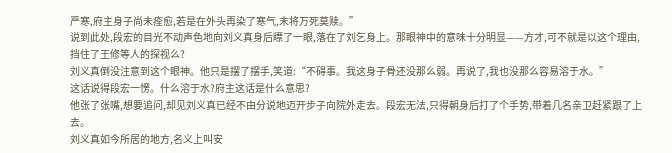严寒,府主身子尚未痊愈,若是在外头再染了寒气,末将万死莫赎。”
说到此处,段宏的目光不动声色地向刘义真身后瞟了一眼,落在了刘乞身上。那眼神中的意味十分明显——方才,可不就是以这个理由,挡住了王修等人的探视么?
刘义真倒没注意到这个眼神。他只是摆了摆手,笑道:“不碍事。我这身子骨还没那么弱。再说了,我也没那么容易溶于水。”
这话说得段宏一愣。什么溶于水?府主这话是什么意思?
他张了张嘴,想要追问,却见刘义真已经不由分说地迈开步子向院外走去。段宏无法,只得朝身后打了个手势,带着几名亲卫赶紧跟了上去。
刘义真如今所居的地方,名义上叫安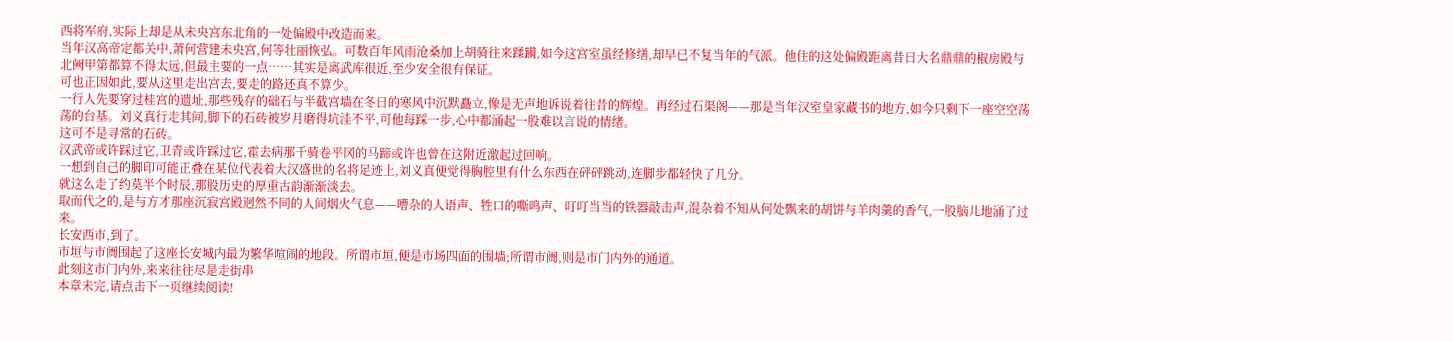西将军府,实际上却是从未央宫东北角的一处偏殿中改造而来。
当年汉高帝定都关中,萧何营建未央宫,何等壮丽恢弘。可数百年风雨沧桑加上胡骑往来蹂躏,如今这宫室虽经修缮,却早已不复当年的气派。他住的这处偏殿距离昔日大名鼎鼎的椒房殿与北阙甲第都算不得太远,但最主要的一点……其实是离武库很近,至少安全很有保证。
可也正因如此,要从这里走出宫去,要走的路还真不算少。
一行人先要穿过桂宫的遗址,那些残存的础石与半截宫墙在冬日的寒风中沉默矗立,像是无声地诉说着往昔的辉煌。再经过石渠阁——那是当年汉室皇家藏书的地方,如今只剩下一座空空荡荡的台基。刘义真行走其间,脚下的石砖被岁月磨得坑洼不平,可他每踩一步,心中都涌起一股难以言说的情绪。
这可不是寻常的石砖。
汉武帝或许踩过它,卫青或许踩过它,霍去病那千骑卷平冈的马蹄或许也曾在这附近激起过回响。
一想到自己的脚印可能正叠在某位代表着大汉盛世的名将足迹上,刘义真便觉得胸腔里有什么东西在砰砰跳动,连脚步都轻快了几分。
就这么走了约莫半个时辰,那股历史的厚重古韵渐渐淡去。
取而代之的,是与方才那座沉寂宫殿迥然不同的人间烟火气息——嘈杂的人语声、牲口的嘶鸣声、叮叮当当的铁器敲击声,混杂着不知从何处飘来的胡饼与羊肉羹的香气,一股脑儿地涌了过来。
长安西市,到了。
市垣与市阓围起了这座长安城内最为繁华喧闹的地段。所谓市垣,便是市场四面的围墙;所谓市阓,则是市门内外的通道。
此刻这市门内外,来来往往尽是走街串
本章未完,请点击下一页继续阅读!